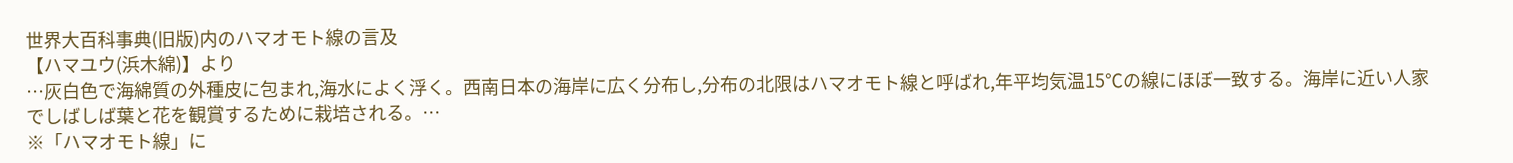世界大百科事典(旧版)内のハマオモト線の言及
【ハマユウ(浜木綿)】より
…灰白色で海綿質の外種皮に包まれ,海水によく浮く。西南日本の海岸に広く分布し,分布の北限はハマオモト線と呼ばれ,年平均気温15℃の線にほぼ一致する。海岸に近い人家でしばしば葉と花を観賞するために栽培される。…
※「ハマオモト線」に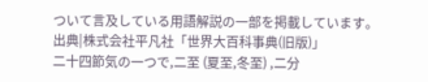ついて言及している用語解説の一部を掲載しています。
出典|株式会社平凡社「世界大百科事典(旧版)」
二十四節気の一つで,二至 (夏至,冬至) ,二分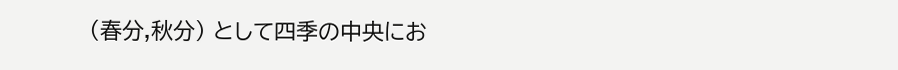(春分,秋分) として四季の中央にお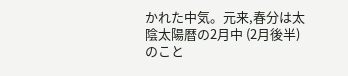かれた中気。元来,春分は太陰太陽暦の2月中 (2月後半) のこと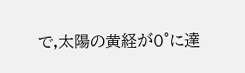で,太陽の黄経が0°に達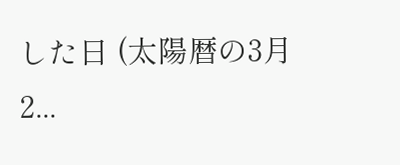した日 (太陽暦の3月 2...